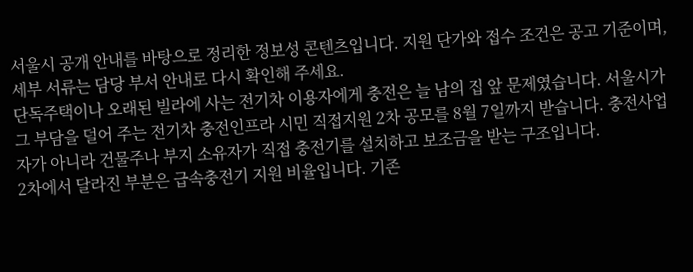서울시 공개 안내를 바탕으로 정리한 정보성 콘텐츠입니다. 지원 단가와 접수 조건은 공고 기준이며, 세부 서류는 담당 부서 안내로 다시 확인해 주세요.
단독주택이나 오래된 빌라에 사는 전기차 이용자에게 충전은 늘 남의 집 앞 문제였습니다. 서울시가 그 부담을 덜어 주는 전기차 충전인프라 시민 직접지원 2차 공모를 8월 7일까지 받습니다. 충전사업자가 아니라 건물주나 부지 소유자가 직접 충전기를 설치하고 보조금을 받는 구조입니다.
2차에서 달라진 부분은 급속충전기 지원 비율입니다. 기존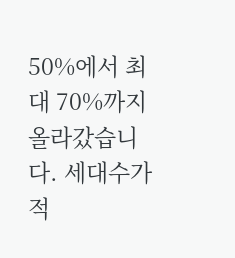50%에서 최대 70%까지 올라갔습니다. 세대수가 적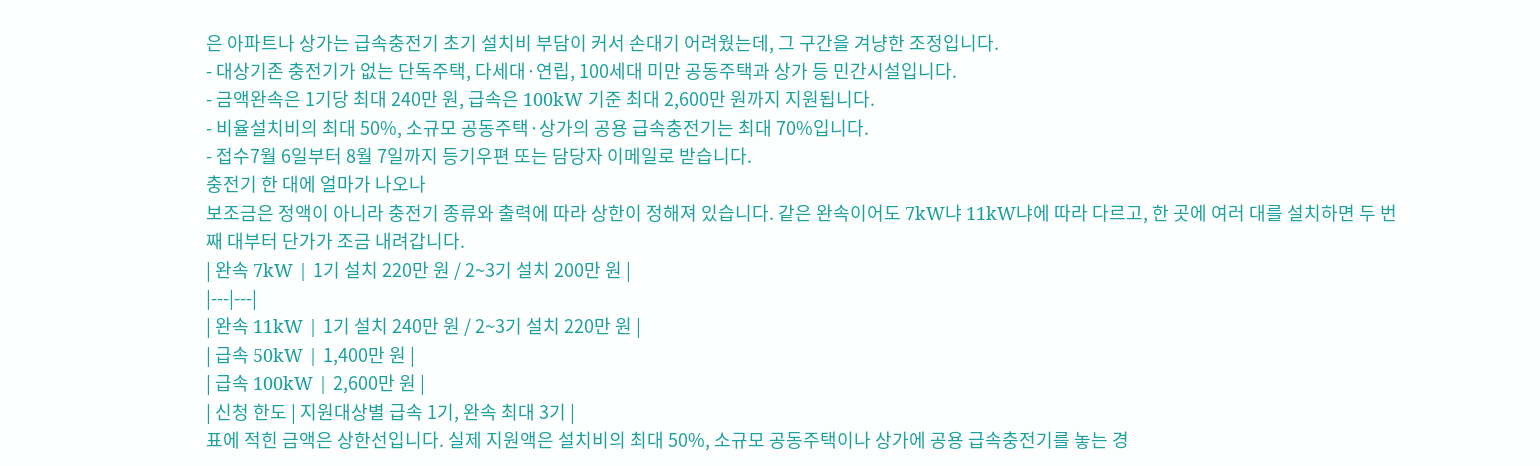은 아파트나 상가는 급속충전기 초기 설치비 부담이 커서 손대기 어려웠는데, 그 구간을 겨냥한 조정입니다.
- 대상기존 충전기가 없는 단독주택, 다세대·연립, 100세대 미만 공동주택과 상가 등 민간시설입니다.
- 금액완속은 1기당 최대 240만 원, 급속은 100kW 기준 최대 2,600만 원까지 지원됩니다.
- 비율설치비의 최대 50%, 소규모 공동주택·상가의 공용 급속충전기는 최대 70%입니다.
- 접수7월 6일부터 8월 7일까지 등기우편 또는 담당자 이메일로 받습니다.
충전기 한 대에 얼마가 나오나
보조금은 정액이 아니라 충전기 종류와 출력에 따라 상한이 정해져 있습니다. 같은 완속이어도 7kW냐 11kW냐에 따라 다르고, 한 곳에 여러 대를 설치하면 두 번째 대부터 단가가 조금 내려갑니다.
| 완속 7kW | 1기 설치 220만 원 / 2~3기 설치 200만 원 |
|---|---|
| 완속 11kW | 1기 설치 240만 원 / 2~3기 설치 220만 원 |
| 급속 50kW | 1,400만 원 |
| 급속 100kW | 2,600만 원 |
| 신청 한도 | 지원대상별 급속 1기, 완속 최대 3기 |
표에 적힌 금액은 상한선입니다. 실제 지원액은 설치비의 최대 50%, 소규모 공동주택이나 상가에 공용 급속충전기를 놓는 경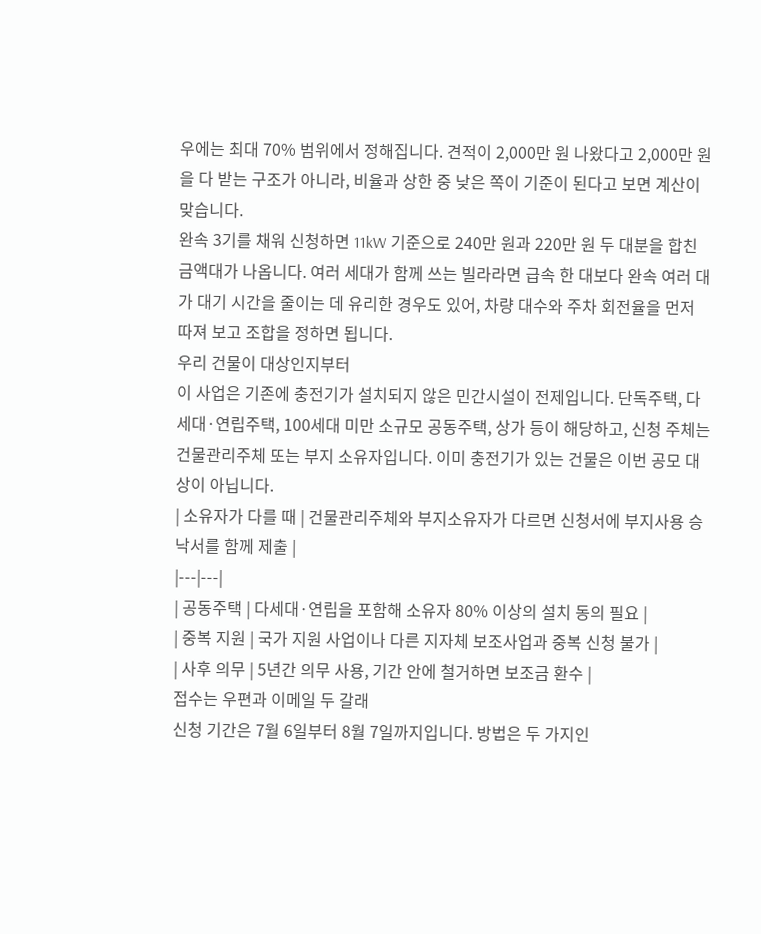우에는 최대 70% 범위에서 정해집니다. 견적이 2,000만 원 나왔다고 2,000만 원을 다 받는 구조가 아니라, 비율과 상한 중 낮은 쪽이 기준이 된다고 보면 계산이 맞습니다.
완속 3기를 채워 신청하면 11kW 기준으로 240만 원과 220만 원 두 대분을 합친 금액대가 나옵니다. 여러 세대가 함께 쓰는 빌라라면 급속 한 대보다 완속 여러 대가 대기 시간을 줄이는 데 유리한 경우도 있어, 차량 대수와 주차 회전율을 먼저 따져 보고 조합을 정하면 됩니다.
우리 건물이 대상인지부터
이 사업은 기존에 충전기가 설치되지 않은 민간시설이 전제입니다. 단독주택, 다세대·연립주택, 100세대 미만 소규모 공동주택, 상가 등이 해당하고, 신청 주체는 건물관리주체 또는 부지 소유자입니다. 이미 충전기가 있는 건물은 이번 공모 대상이 아닙니다.
| 소유자가 다를 때 | 건물관리주체와 부지소유자가 다르면 신청서에 부지사용 승낙서를 함께 제출 |
|---|---|
| 공동주택 | 다세대·연립을 포함해 소유자 80% 이상의 설치 동의 필요 |
| 중복 지원 | 국가 지원 사업이나 다른 지자체 보조사업과 중복 신청 불가 |
| 사후 의무 | 5년간 의무 사용, 기간 안에 철거하면 보조금 환수 |
접수는 우편과 이메일 두 갈래
신청 기간은 7월 6일부터 8월 7일까지입니다. 방법은 두 가지인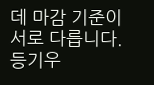데 마감 기준이 서로 다릅니다. 등기우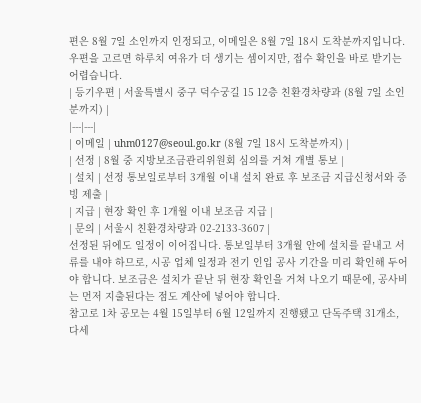편은 8월 7일 소인까지 인정되고, 이메일은 8월 7일 18시 도착분까지입니다. 우편을 고르면 하루치 여유가 더 생기는 셈이지만, 접수 확인을 바로 받기는 어렵습니다.
| 등기우편 | 서울특별시 중구 덕수궁길 15 12층 친환경차량과 (8월 7일 소인분까지) |
|---|---|
| 이메일 | uhm0127@seoul.go.kr (8월 7일 18시 도착분까지) |
| 선정 | 8월 중 지방보조금관리위원회 심의를 거쳐 개별 통보 |
| 설치 | 선정 통보일로부터 3개월 이내 설치 완료 후 보조금 지급신청서와 증빙 제출 |
| 지급 | 현장 확인 후 1개월 이내 보조금 지급 |
| 문의 | 서울시 친환경차량과 02-2133-3607 |
선정된 뒤에도 일정이 이어집니다. 통보일부터 3개월 안에 설치를 끝내고 서류를 내야 하므로, 시공 업체 일정과 전기 인입 공사 기간을 미리 확인해 두어야 합니다. 보조금은 설치가 끝난 뒤 현장 확인을 거쳐 나오기 때문에, 공사비는 먼저 지출된다는 점도 계산에 넣어야 합니다.
참고로 1차 공모는 4월 15일부터 6월 12일까지 진행됐고 단독주택 31개소, 다세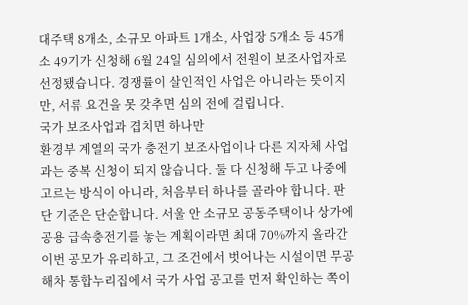대주택 8개소, 소규모 아파트 1개소, 사업장 5개소 등 45개소 49기가 신청해 6월 24일 심의에서 전원이 보조사업자로 선정됐습니다. 경쟁률이 살인적인 사업은 아니라는 뜻이지만, 서류 요건을 못 갖추면 심의 전에 걸립니다.
국가 보조사업과 겹치면 하나만
환경부 계열의 국가 충전기 보조사업이나 다른 지자체 사업과는 중복 신청이 되지 않습니다. 둘 다 신청해 두고 나중에 고르는 방식이 아니라, 처음부터 하나를 골라야 합니다. 판단 기준은 단순합니다. 서울 안 소규모 공동주택이나 상가에 공용 급속충전기를 놓는 계획이라면 최대 70%까지 올라간 이번 공모가 유리하고, 그 조건에서 벗어나는 시설이면 무공해차 통합누리집에서 국가 사업 공고를 먼저 확인하는 쪽이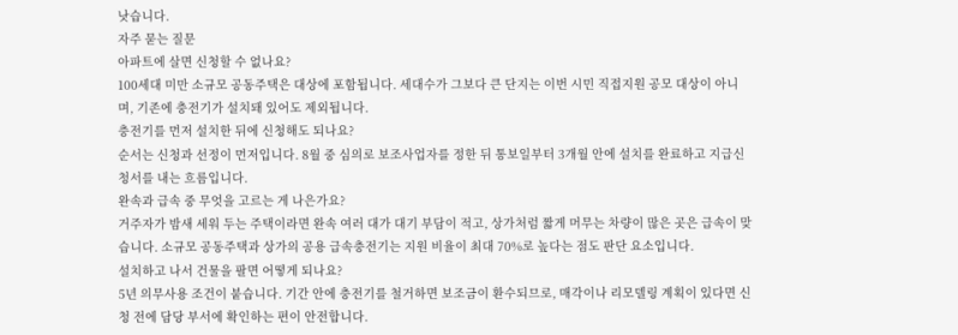낫습니다.
자주 묻는 질문
아파트에 살면 신청할 수 없나요?
100세대 미만 소규모 공동주택은 대상에 포함됩니다. 세대수가 그보다 큰 단지는 이번 시민 직접지원 공모 대상이 아니며, 기존에 충전기가 설치돼 있어도 제외됩니다.
충전기를 먼저 설치한 뒤에 신청해도 되나요?
순서는 신청과 선정이 먼저입니다. 8월 중 심의로 보조사업자를 정한 뒤 통보일부터 3개월 안에 설치를 완료하고 지급신청서를 내는 흐름입니다.
완속과 급속 중 무엇을 고르는 게 나은가요?
거주자가 밤새 세워 두는 주택이라면 완속 여러 대가 대기 부담이 적고, 상가처럼 짧게 머무는 차량이 많은 곳은 급속이 맞습니다. 소규모 공동주택과 상가의 공용 급속충전기는 지원 비율이 최대 70%로 높다는 점도 판단 요소입니다.
설치하고 나서 건물을 팔면 어떻게 되나요?
5년 의무사용 조건이 붙습니다. 기간 안에 충전기를 철거하면 보조금이 환수되므로, 매각이나 리모델링 계획이 있다면 신청 전에 담당 부서에 확인하는 편이 안전합니다.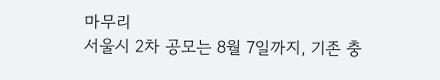마무리
서울시 2차 공모는 8월 7일까지, 기존 충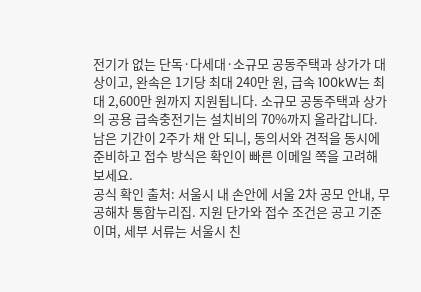전기가 없는 단독·다세대·소규모 공동주택과 상가가 대상이고, 완속은 1기당 최대 240만 원, 급속 100kW는 최대 2,600만 원까지 지원됩니다. 소규모 공동주택과 상가의 공용 급속충전기는 설치비의 70%까지 올라갑니다. 남은 기간이 2주가 채 안 되니, 동의서와 견적을 동시에 준비하고 접수 방식은 확인이 빠른 이메일 쪽을 고려해 보세요.
공식 확인 출처: 서울시 내 손안에 서울 2차 공모 안내, 무공해차 통합누리집. 지원 단가와 접수 조건은 공고 기준이며, 세부 서류는 서울시 친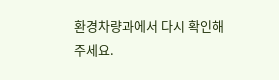환경차량과에서 다시 확인해 주세요.